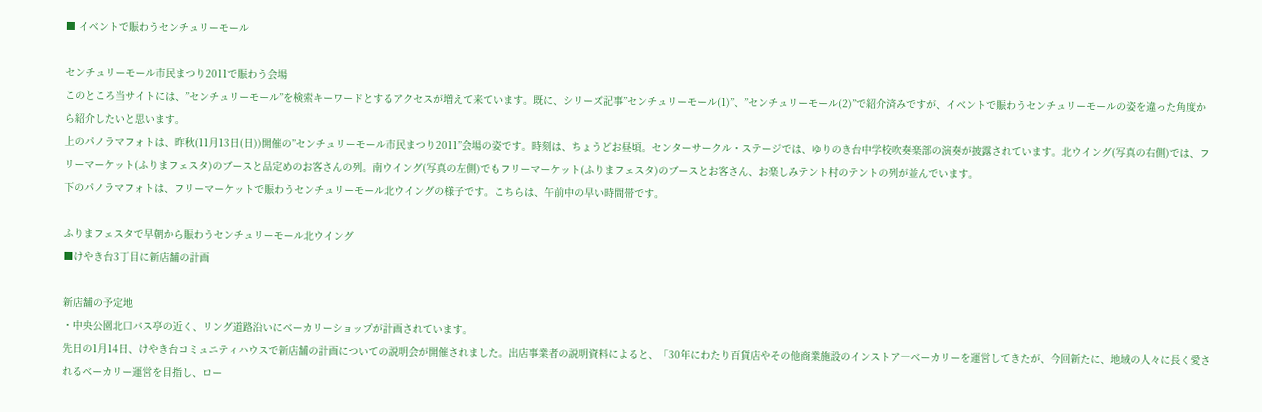■ イベントで賑わうセンチュリーモール

センチュリーモール市民まつり2011で賑わう会場
このところ当サイトには、”センチュリーモール”を検索キーワードとするアクセスが増えて来ています。既に、シリーズ記事”センチュリーモール(1)”、”センチュリーモール(2)”で紹介済みですが、イベントで賑わうセンチュリーモールの姿を違った角度から紹介したいと思います。
上のパノラマフォトは、昨秋(11月13日(日))開催の”センチュリーモール市民まつり2011”会場の姿です。時刻は、ちょうどお昼頃。センターサークル・ステージでは、ゆりのき台中学校吹奏楽部の演奏が披露されています。北ウイング(写真の右側)では、フリーマーケット(ふりまフェスタ)のブースと品定めのお客さんの列。南ウイング(写真の左側)でもフリーマーケット(ふりまフェスタ)のブースとお客さん、お楽しみテント村のテントの列が並んでいます。
下のパノラマフォトは、フリーマーケットで賑わうセンチュリーモール北ウイングの様子です。こちらは、午前中の早い時間帯です。

ふりまフェスタで早朝から賑わうセンチュリーモール北ウイング
■けやき台3丁目に新店舗の計画

新店舗の予定地
・中央公園北口バス亭の近く、リング道路沿いにベーカリーショップが計画されています。
先日の1月14日、けやき台コミュニティハウスで新店舗の計画についての説明会が開催されました。出店事業者の説明資料によると、「30年にわたり百貨店やその他商業施設のインストア―ベーカリーを運営してきたが、今回新たに、地域の人々に長く愛されるベーカリー運営を目指し、ロー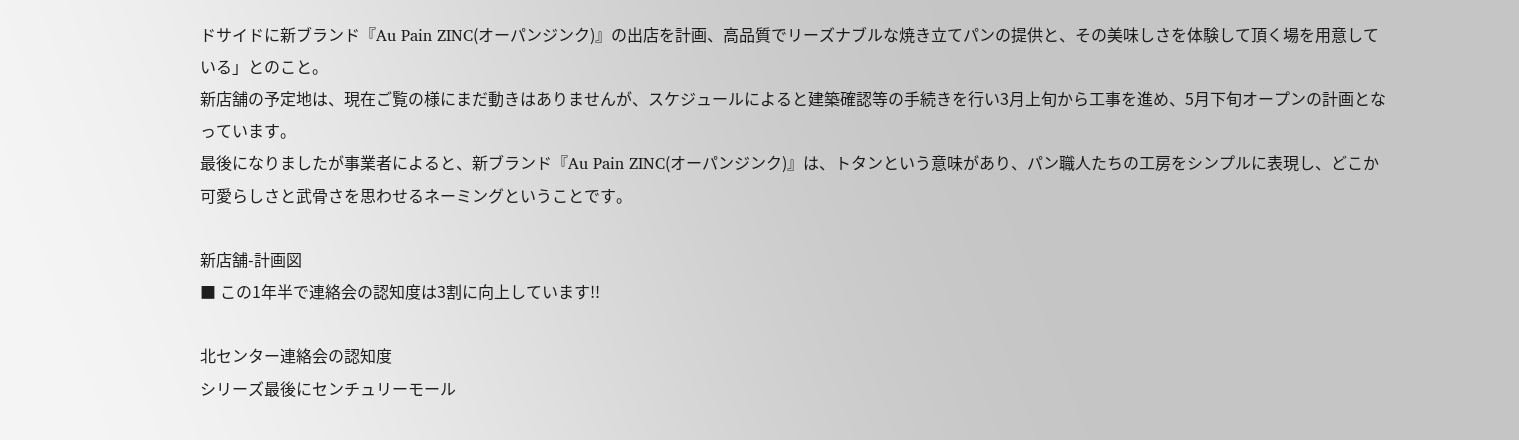ドサイドに新ブランド『Au Pain ZINC(オーパンジンク)』の出店を計画、高品質でリーズナブルな焼き立てパンの提供と、その美味しさを体験して頂く場を用意している」とのこと。
新店舗の予定地は、現在ご覧の様にまだ動きはありませんが、スケジュールによると建築確認等の手続きを行い3月上旬から工事を進め、5月下旬オープンの計画となっています。
最後になりましたが事業者によると、新ブランド『Au Pain ZINC(オーパンジンク)』は、トタンという意味があり、パン職人たちの工房をシンプルに表現し、どこか可愛らしさと武骨さを思わせるネーミングということです。

新店舗-計画図
■ この1年半で連絡会の認知度は3割に向上しています!!

北センター連絡会の認知度
シリーズ最後にセンチュリーモール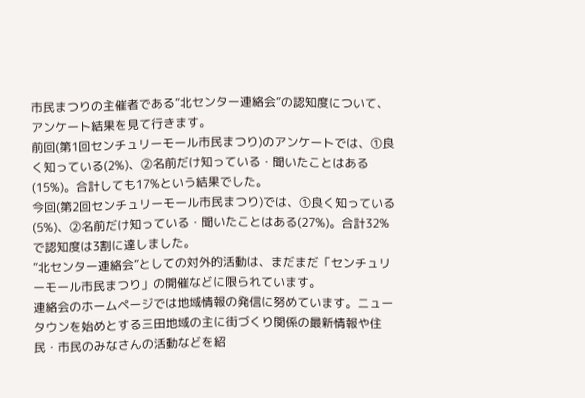市民まつりの主催者である”北センター連絡会”の認知度について、アンケート結果を見て行きます。
前回(第1回センチュリーモール市民まつり)のアンケートでは、①良く知っている(2%)、②名前だけ知っている・聞いたことはある(15%)。合計しても17%という結果でした。
今回(第2回センチュリーモール市民まつり)では、①良く知っている(5%)、②名前だけ知っている・聞いたことはある(27%)。合計32%で認知度は3割に達しました。
”北センター連絡会”としての対外的活動は、まだまだ「センチュリーモール市民まつり」の開催などに限られています。
連絡会のホームページでは地域情報の発信に努めています。ニュータウンを始めとする三田地域の主に街づくり関係の最新情報や住民・市民のみなさんの活動などを紹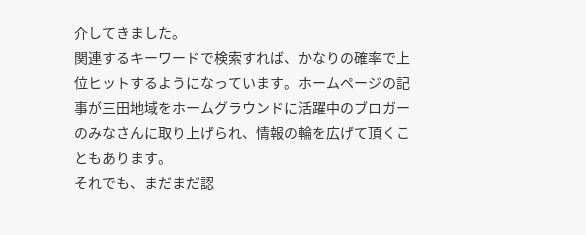介してきました。
関連するキーワードで検索すれば、かなりの確率で上位ヒットするようになっています。ホームページの記事が三田地域をホームグラウンドに活躍中のブロガーのみなさんに取り上げられ、情報の輪を広げて頂くこともあります。
それでも、まだまだ認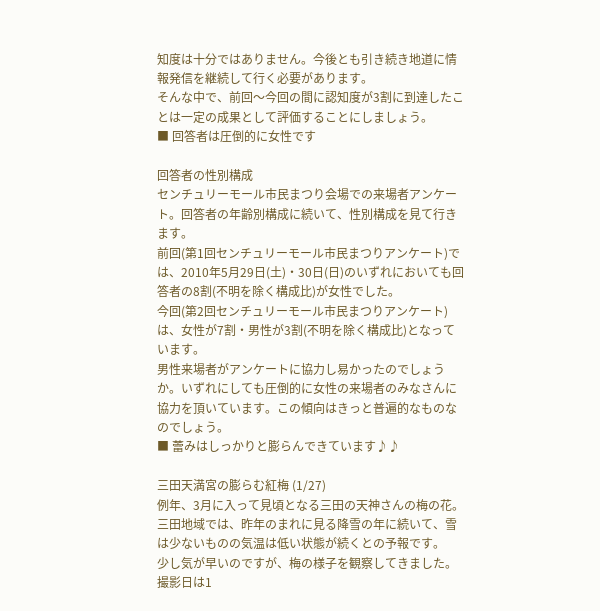知度は十分ではありません。今後とも引き続き地道に情報発信を継続して行く必要があります。
そんな中で、前回〜今回の間に認知度が3割に到達したことは一定の成果として評価することにしましょう。
■ 回答者は圧倒的に女性です

回答者の性別構成
センチュリーモール市民まつり会場での来場者アンケート。回答者の年齢別構成に続いて、性別構成を見て行きます。
前回(第1回センチュリーモール市民まつりアンケート)では、2010年5月29日(土)・30日(日)のいずれにおいても回答者の8割(不明を除く構成比)が女性でした。
今回(第2回センチュリーモール市民まつりアンケート)は、女性が7割・男性が3割(不明を除く構成比)となっています。
男性来場者がアンケートに協力し易かったのでしょうか。いずれにしても圧倒的に女性の来場者のみなさんに協力を頂いています。この傾向はきっと普遍的なものなのでしょう。
■ 蕾みはしっかりと膨らんできています♪♪

三田天満宮の膨らむ紅梅 (1/27)
例年、3月に入って見頃となる三田の天神さんの梅の花。三田地域では、昨年のまれに見る降雪の年に続いて、雪は少ないものの気温は低い状態が続くとの予報です。
少し気が早いのですが、梅の様子を観察してきました。撮影日は1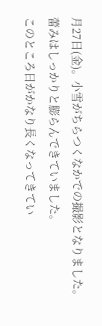月27日(金)。小雪がちらつくなかでの撮影となりました。
蕾みはしっかりと膨らんできていました。
このところ日がかなり長くなってきてい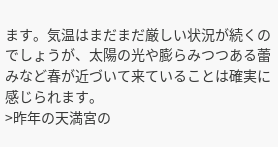ます。気温はまだまだ厳しい状況が続くのでしょうが、太陽の光や膨らみつつある蕾みなど春が近づいて来ていることは確実に感じられます。
>昨年の天満宮の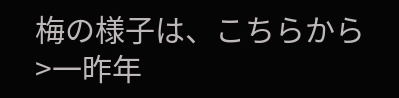梅の様子は、こちらから
>一昨年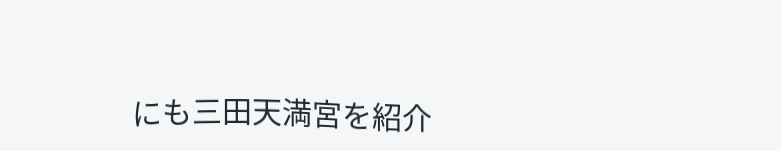にも三田天満宮を紹介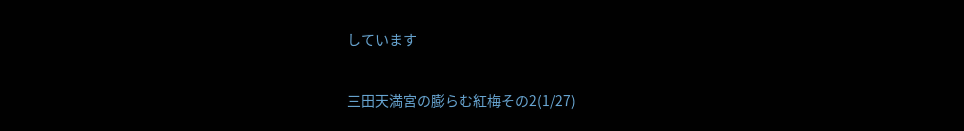しています

三田天満宮の膨らむ紅梅その2(1/27)